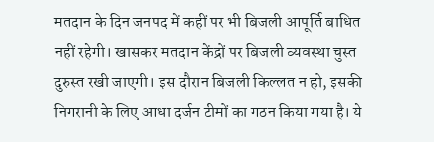मतदान के दिन जनपद में कहीं पर भी बिजली आपूर्ति बाधित नहीं रहेगी। खासकर मतदान केंद्रों पर बिजली व्यवस्था चुस्त दुरुस्त रखी जाएगी। इस दौरान बिजली किल्लत न हो, इसकी निगरानी के लिए आधा दर्जन टीमों का गठन किया गया है। ये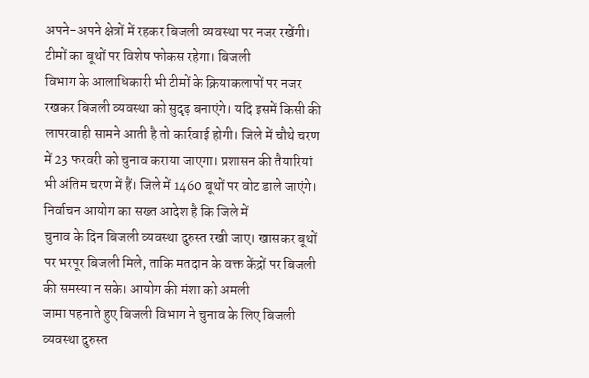अपने-अपने क्षेत्रों में रहकर बिजली व्यवस्था पर नजर रखेंगी। टीमों का बूथों पर विशेष फोकस रहेगा। बिजली
विभाग के आलाधिकारी भी टीमों के क्रियाकलापों पर नजर रखकर बिजली व्यवस्था को सुदृढ़ बनाएंगे। यदि इसमें किसी की लापरवाही सामने आती है तो कार्रवाई होगी। जिले में चौथे चरण में 23 फरवरी को चुनाव कराया जाएगा। प्रशासन की तैयारियां भी अंतिम चरण में हैं। जिले में 1460 बूथों पर वोट डाले जाएंगे। निर्वाचन आयोग का सख्त आदेश है कि जिले में
चुनाव के दिन बिजली व्यवस्था दुरुस्त रखी जाए। खासकर बूथों पर भरपूर बिजली मिले, ताकि मतदान के वक्त केंद्रों पर बिजली की समस्या न सके। आयोग की मंशा को अमली
जामा पहनाते हुए बिजली विभाग ने चुनाव के लिए बिजली व्यवस्था दुरुस्त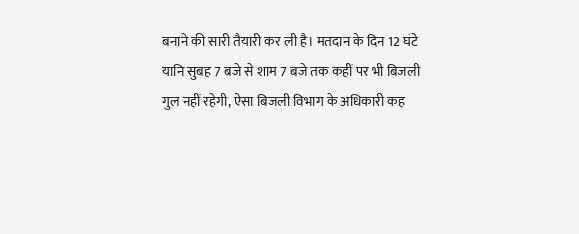बनाने की सारी तैयारी कर ली है। मतदान के दिन 12 घंटे यानि सुबह 7 बजे से शाम 7 बजे तक कहीं पर भी बिजली गुल नहीं रहेगी, ऐसा बिजली विभाग के अधिकारी कह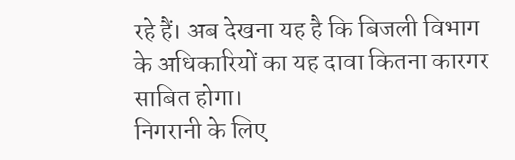रहे हैं। अब देखना यह है कि बिजली विभाग के अधिकारियों का यह दावा कितना कारगर साबित होगा।
निगरानी के लिए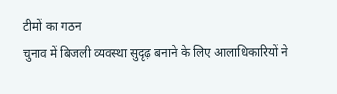टीमों का गठन
चुनाव में बिजली व्यवस्था सुदृढ़ बनाने के लिए आलाधिकारियों ने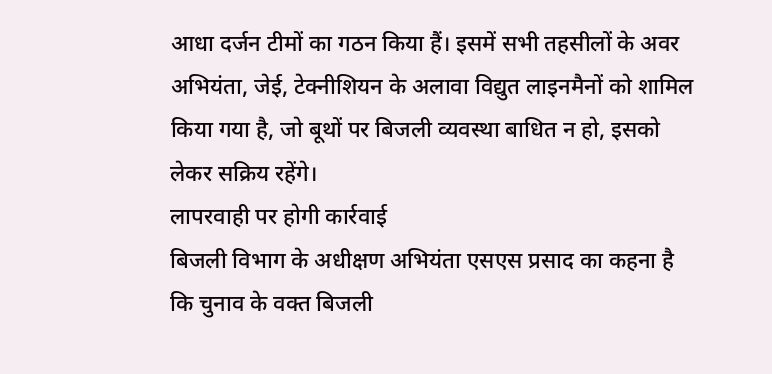आधा दर्जन टीमों का गठन किया हैं। इसमें सभी तहसीलों के अवर अभियंता, जेई, टेक्नीशियन के अलावा विद्युत लाइनमैनों को शामिल किया गया है, जो बूथों पर बिजली व्यवस्था बाधित न हो, इसको लेकर सक्रिय रहेंगे।
लापरवाही पर होगी कार्रवाई
बिजली विभाग के अधीक्षण अभियंता एसएस प्रसाद का कहना है कि चुनाव के वक्त बिजली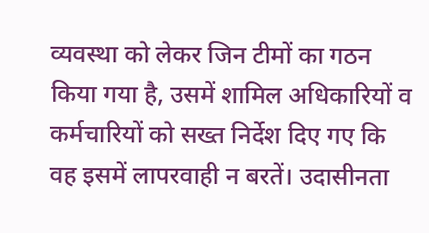व्यवस्था को लेकर जिन टीमों का गठन किया गया है, उसमें शामिल अधिकारियों व कर्मचारियों को सख्त निर्देश दिए गए कि वह इसमें लापरवाही न बरतें। उदासीनता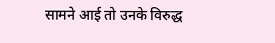सामने आई तो उनके विरुद्ध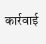कार्रवाई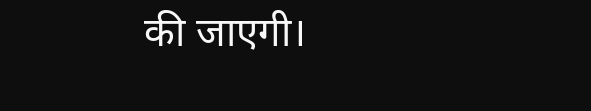की जाएगी।